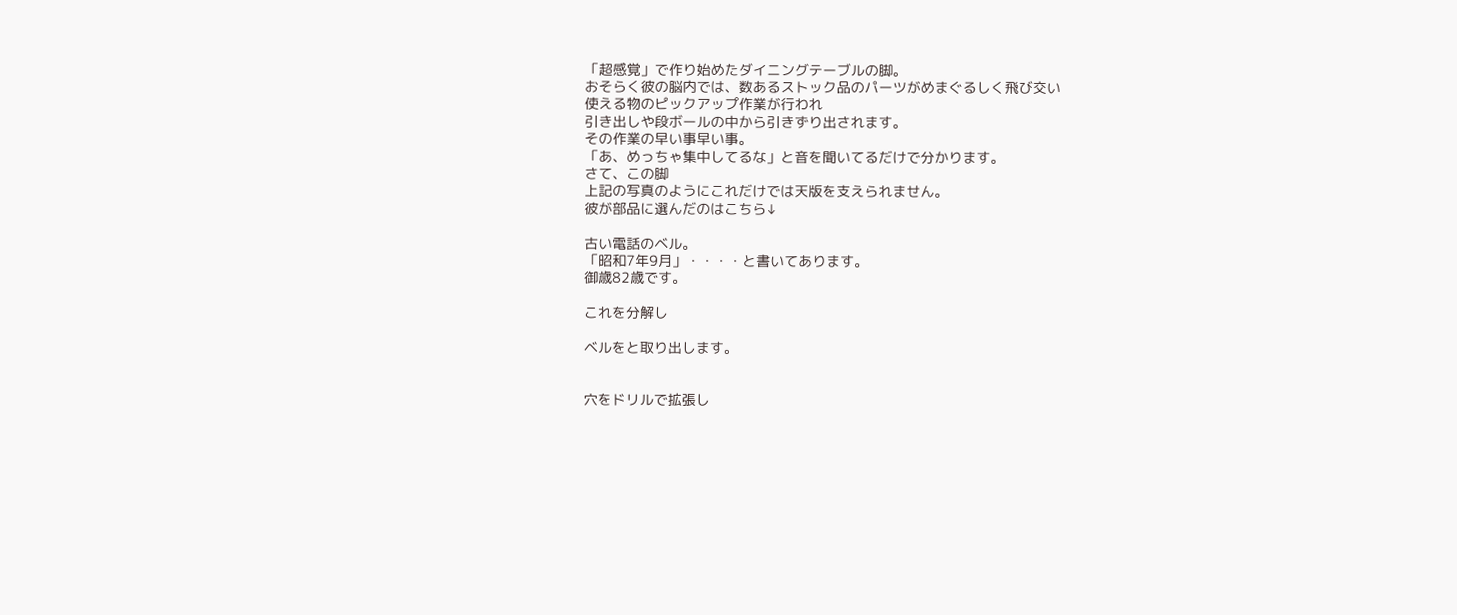「超感覚」で作り始めたダイニングテーブルの脚。
おそらく彼の脳内では、数あるストック品のパーツがめまぐるしく飛び交い
使える物のピックアップ作業が行われ
引き出しや段ボールの中から引きずり出されます。
その作業の早い事早い事。
「あ、めっちゃ集中してるな」と音を聞いてるだけで分かります。
さて、この脚
上記の写真のようにこれだけでは天版を支えられません。
彼が部品に選んだのはこちら↓

古い電話のベル。
「昭和7年9月」・・・・と書いてあります。
御歳82歳です。

これを分解し

ベルをと取り出します。


穴をドリルで拡張し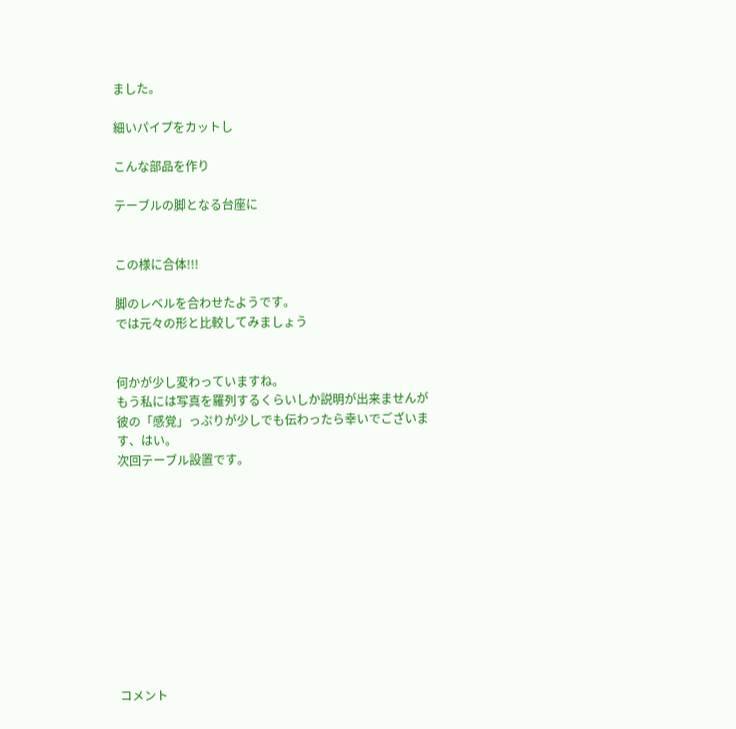ました。

細いパイプをカットし

こんな部品を作り

テーブルの脚となる台座に


この様に合体!!!

脚のレベルを合わせたようです。
では元々の形と比較してみましょう


何かが少し変わっていますね。
もう私には写真を羅列するくらいしか説明が出来ませんが
彼の「感覚」っぷりが少しでも伝わったら幸いでございます、はい。
次回テーブル設置です。











コメント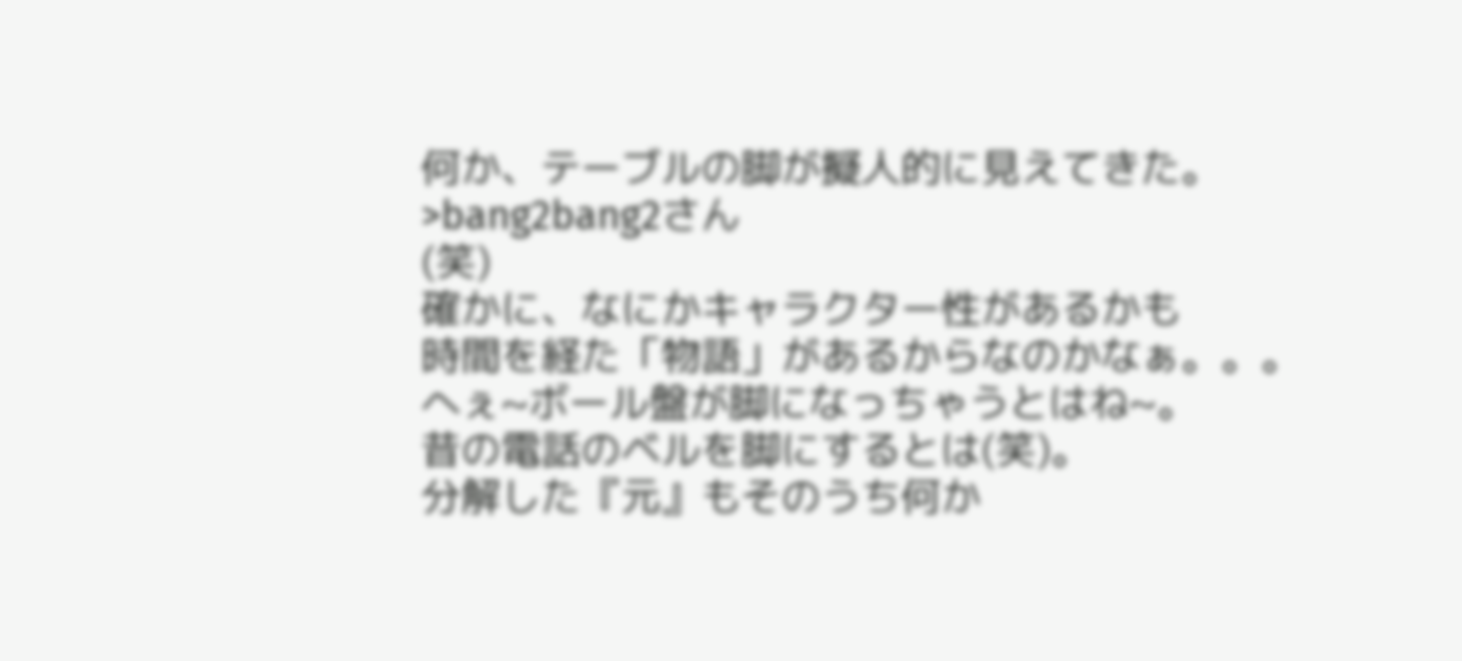何か、テーブルの脚が擬人的に見えてきた。
>bang2bang2さん
(笑)
確かに、なにかキャラクター性があるかも
時間を経た「物語」があるからなのかなぁ。。。
へぇ~ボール盤が脚になっちゃうとはね~。
昔の電話のベルを脚にするとは(笑)。
分解した『元』もそのうち何か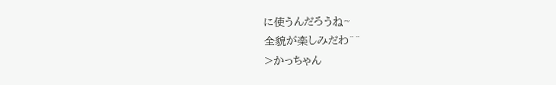に使うんだろうね~
全貌が楽しみだわ^^
>かっちゃん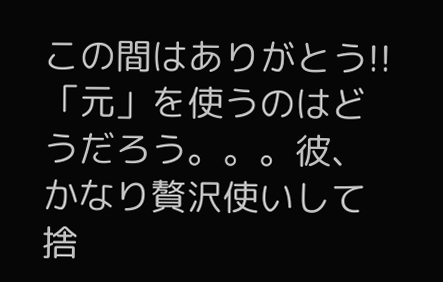この間はありがとう!!
「元」を使うのはどうだろう。。。彼、かなり贅沢使いして捨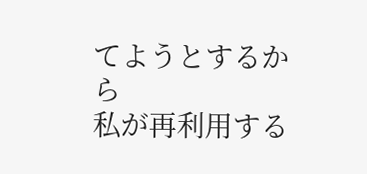てようとするから
私が再利用する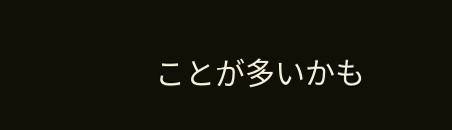ことが多いかも